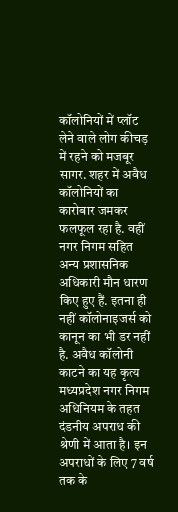कॉलोनियों में प्लॉट लेने वाले लोग कीचड़ में रहने को मजबूर
सागर. शहर में अवैध कॉलोनियों का कारोबार जमकर फलफूल रहा है. वहीं नगर निगम सहित अन्य प्रशासनिक अधिकारी मौन धारण किए हुए हैं. इतना ही नहीं कॉलोनाइजर्स को कानून का भी डर नहीं है. अवैध कॉलोनी काटने का यह कृत्य मध्यप्रदेश नगर निगम अधिनियम के तहत दंडनीय अपराध की श्रेणी में आता है। इन अपराधों के लिए 7 वर्ष तक के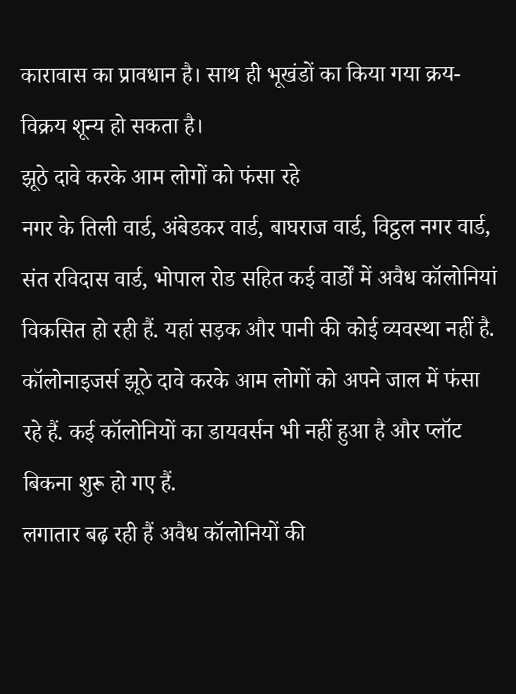कारावास का प्रावधान है। साथ ही भूखंडों का किया गया क्रय-विक्रय शून्य हो सकता है।
झूठे दावे करके आम लोगों को फंसा रहे
नगर के तिली वार्ड, अंबेडकर वार्ड, बाघराज वार्ड, विट्ठल नगर वार्ड, संत रविदास वार्ड, भोपाल रोड सहित कई वार्डों में अवैध कॉलोनियां विकसित हो रही हैं. यहां सड़क और पानी की कोई व्यवस्था नहीं है. कॉलोनाइजर्स झूठे दावे करके आम लोगों को अपने जाल में फंसा रहे हैं. कई कॉलोनियों का डायवर्सन भी नहीं हुआ है और प्लॉट बिकना शुरू हो गए हैं.
लगातार बढ़ रही हैं अवैध कॉलोनियों की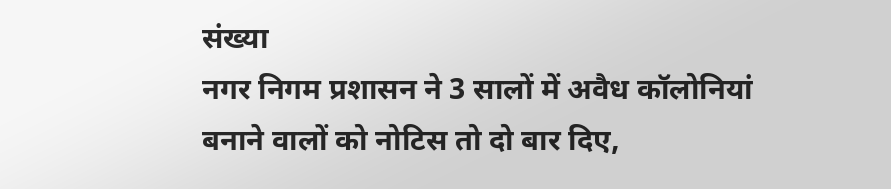संख्या
नगर निगम प्रशासन ने 3 सालों में अवैध कॉलोनियां बनाने वालों को नोटिस तो दो बार दिए,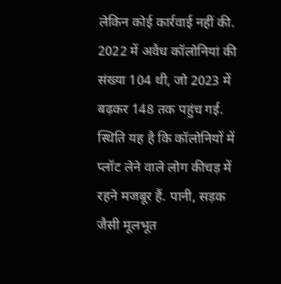लेकिन कोई कार्रवाई नहीं की. 2022 में अवैध कॉलोनियां की संख्या 104 थी, जो 2023 में बढ़कर 148 तक पहुंच गई. स्थिति यह है कि कॉलोनियों में प्लॉट लेने वाले लोग कीचड़ में रहने मजबूर हैं. पानी, सड़क जैसी मूलभूत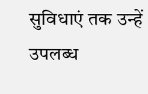सुविधाएं तक उन्हें उपलब्ध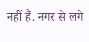नहीं हैं. नगर से लगे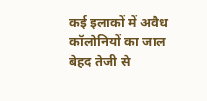कई इलाकों में अवैध कॉलोनियों का जाल बेहद तेजी से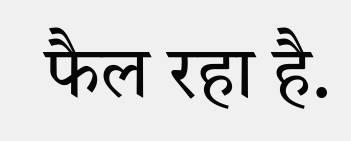फैल रहा है.